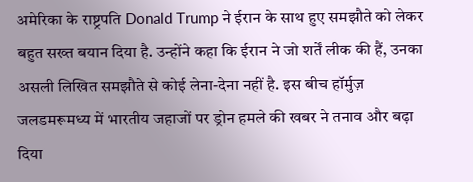अमेरिका के राष्ट्रपति Donald Trump ने ईरान के साथ हुए समझौते को लेकर बहुत सख्त बयान दिया है. उन्होंने कहा कि ईरान ने जो शर्तें लीक की हैं, उनका असली लिखित समझौते से कोई लेना-देना नहीं है. इस बीच हॉर्मुज़ जलडमरूमध्य में भारतीय जहाजों पर ड्रोन हमले की खबर ने तनाव और बढ़ा दिया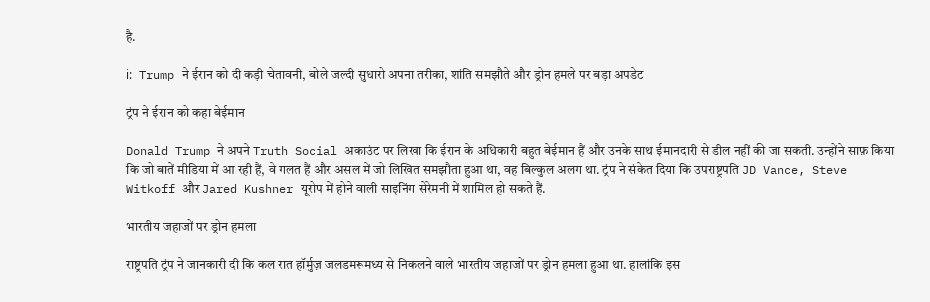है.

ℹ: Trump ने ईरान को दी कड़ी चेतावनी, बोले जल्दी सुधारो अपना तरीका, शांति समझौते और ड्रोन हमले पर बड़ा अपडेट

ट्रंप ने ईरान को कहा बेईमान

Donald Trump ने अपने Truth Social अकाउंट पर लिखा कि ईरान के अधिकारी बहुत बेईमान हैं और उनके साथ ईमानदारी से डील नहीं की जा सकती. उन्होंने साफ़ किया कि जो बातें मीडिया में आ रही हैं, वे गलत हैं और असल में जो लिखित समझौता हुआ था, वह बिल्कुल अलग था. ट्रंप ने संकेत दिया कि उपराष्ट्रपति JD Vance, Steve Witkoff और Jared Kushner यूरोप में होने वाली साइनिंग सेरेमनी में शामिल हो सकते हैं.

भारतीय जहाजों पर ड्रोन हमला

राष्ट्रपति ट्रंप ने जानकारी दी कि कल रात हॉर्मुज़ जलडमरूमध्य से निकलने वाले भारतीय जहाजों पर ड्रोन हमला हुआ था. हालांकि इस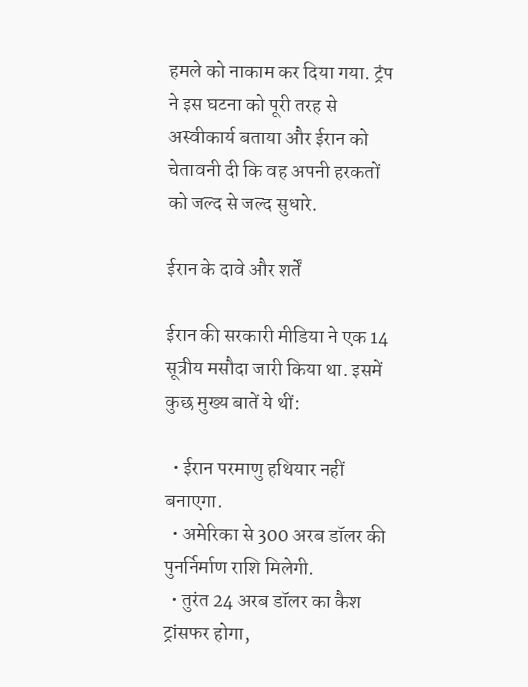हमले को नाकाम कर दिया गया. ट्रंप ने इस घटना को पूरी तरह से अस्वीकार्य बताया और ईरान को चेतावनी दी कि वह अपनी हरकतों को जल्द से जल्द सुधारे.

ईरान के दावे और शर्तें

ईरान की सरकारी मीडिया ने एक 14 सूत्रीय मसौदा जारी किया था. इसमें कुछ मुख्य बातें ये थीं:

  • ईरान परमाणु हथियार नहीं बनाएगा.
  • अमेरिका से 300 अरब डॉलर की पुनर्निर्माण राशि मिलेगी.
  • तुरंत 24 अरब डॉलर का कैश ट्रांसफर होगा,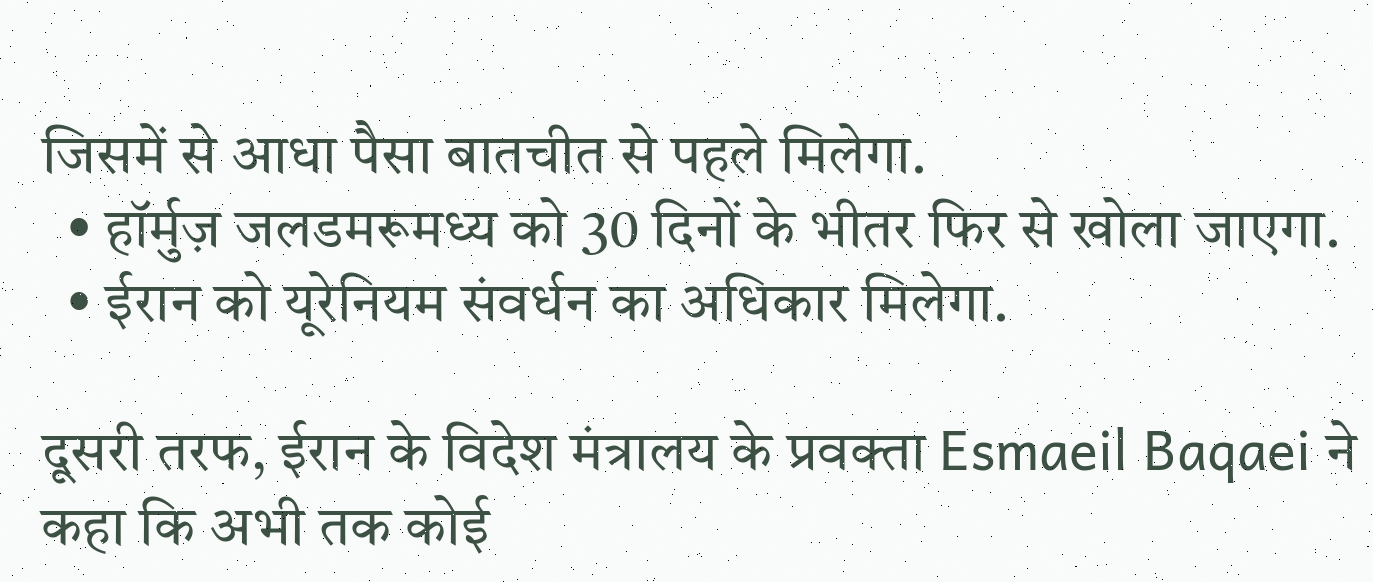जिसमें से आधा पैसा बातचीत से पहले मिलेगा.
  • हॉर्मुज़ जलडमरूमध्य को 30 दिनों के भीतर फिर से खोला जाएगा.
  • ईरान को यूरेनियम संवर्धन का अधिकार मिलेगा.

दूसरी तरफ, ईरान के विदेश मंत्रालय के प्रवक्ता Esmaeil Baqaei ने कहा कि अभी तक कोई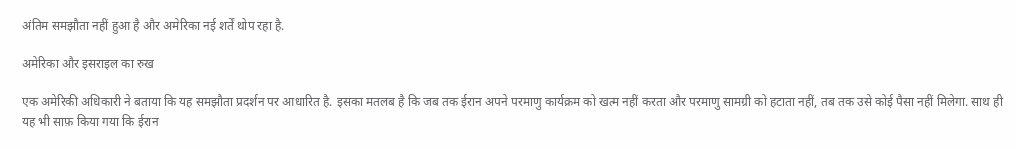अंतिम समझौता नहीं हुआ है और अमेरिका नई शर्तें थोप रहा है.

अमेरिका और इसराइल का रुख

एक अमेरिकी अधिकारी ने बताया कि यह समझौता प्रदर्शन पर आधारित है. इसका मतलब है कि जब तक ईरान अपने परमाणु कार्यक्रम को खत्म नहीं करता और परमाणु सामग्री को हटाता नहीं, तब तक उसे कोई पैसा नहीं मिलेगा. साथ ही यह भी साफ़ किया गया कि ईरान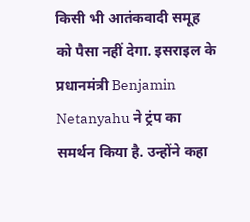किसी भी आतंकवादी समूह को पैसा नहीं देगा. इसराइल के प्रधानमंत्री Benjamin Netanyahu ने ट्रंप का समर्थन किया है. उन्होंने कहा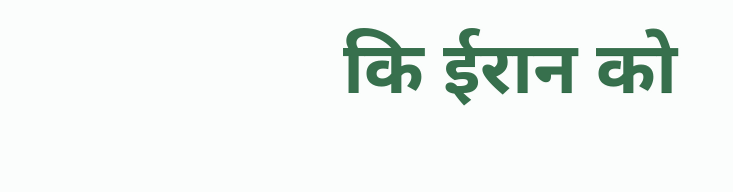कि ईरान को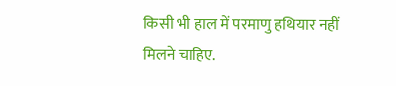किसी भी हाल में परमाणु हथियार नहीं मिलने चाहिए.